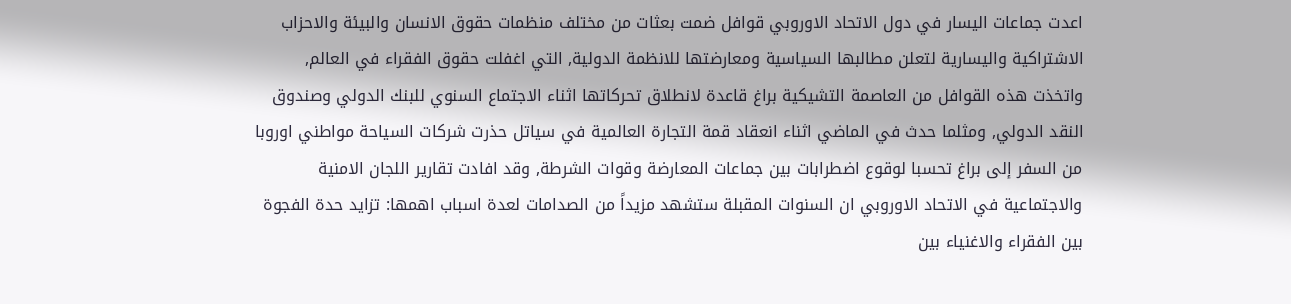اعدت جماعات اليسار في دول الاتحاد الاوروبي قوافل ضمت بعثات من مختلف منظمات حقوق الانسان والبيئة والاحزاب الاشتراكية واليسارية لتعلن مطالبها السياسية ومعارضتها للانظمة الدولية, التي اغفلت حقوق الفقراء في العالم, واتخذت هذه القوافل من العاصمة التشيكية براغ قاعدة لانطلاق تحركاتها اثناء الاجتماع السنوي للبنك الدولي وصندوق النقد الدولي, ومثلما حدث في الماضي اثناء انعقاد قمة التجارة العالمية في سياتل حذرت شركات السياحة مواطني اوروبا من السفر إلى براغ تحسبا لوقوع اضطرابات بين جماعات المعارضة وقوات الشرطة, وقد افادت تقارير اللجان الامنية والاجتماعية في الاتحاد الاوروبي ان السنوات المقبلة ستشهد مزيداً من الصدامات لعدة اسباب اهمها: تزايد حدة الفجوة بين الفقراء والاغنياء بين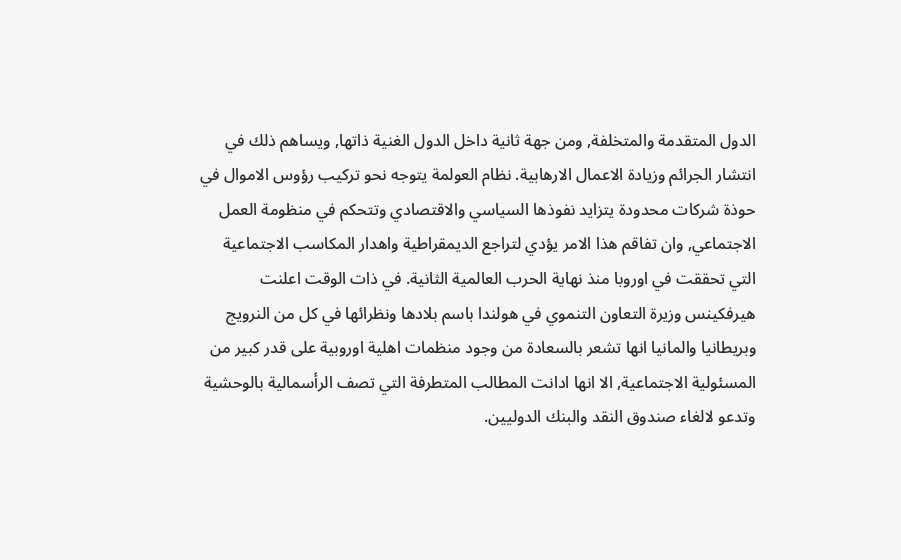الدول المتقدمة والمتخلفة, ومن جهة ثانية داخل الدول الغنية ذاتها, ويساهم ذلك في انتشار الجرائم وزيادة الاعمال الارهابية. نظام العولمة يتوجه نحو تركيب رؤوس الاموال في حوذة شركات محدودة يتزايد نفوذها السياسي والاقتصادي وتتحكم في منظومة العمل الاجتماعي, وان تفاقم هذا الامر يؤدي لتراجع الديمقراطية واهدار المكاسب الاجتماعية التي تحققت في اوروبا منذ نهاية الحرب العالمية الثانية. في ذات الوقت اعلنت هيرفكينس وزيرة التعاون التنموي في هولندا باسم بلادها ونظرائها في كل من النرويج وبريطانيا والمانيا انها تشعر بالسعادة من وجود منظمات اهلية اوروبية على قدر كبير من المسئولية الاجتماعية, الا انها ادانت المطالب المتطرفة التي تصف الرأسمالية بالوحشية وتدعو لالغاء صندوق النقد والبنك الدوليين.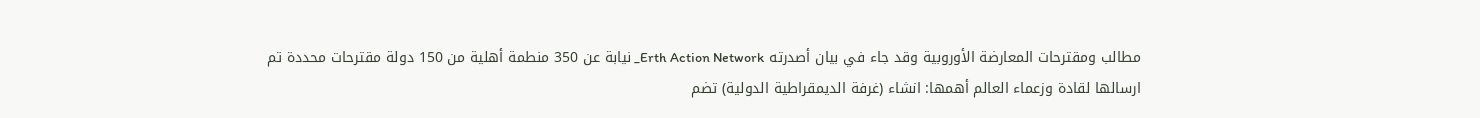مطالب ومقترحات المعارضة الأوروبية وقد جاء في بيان أصدرته Erth Action Network_ نيابة عن 350 منطمة أهلية من 150 دولة مقترحات محددة تم ارسالها لقادة وزعماء العالم أهمها: انشاء (غرفة الديمقراطية الدولية) تضم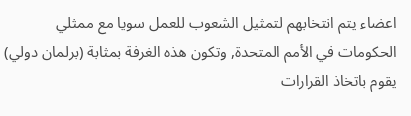اعضاء يتم انتخابهم لتمثيل الشعوب للعمل سويا مع ممثلي الحكومات في الأمم المتحدة, وتكون هذه الغرفة بمثابة (برلمان دولي) يقوم باتخاذ القرارات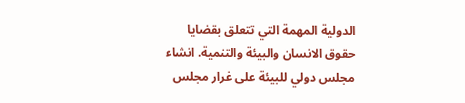الدولية المهمة التي تتعلق بقضايا حقوق الانسان والبيئة والتنمية. انشاء مجلس دولي للبيئة على غرار مجلس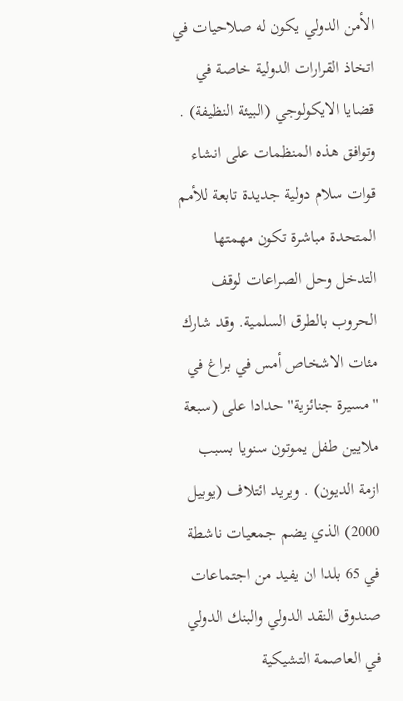الأمن الدولي يكون له صلاحيات في اتخاذ القرارات الدولية خاصة في قضايا الايكولوجي (البيئة النظيفة) . وتوافق هذه المنظمات على انشاء قوات سلام دولية جديدة تابعة للأمم المتحدة مباشرة تكون مهمتها التدخل وحل الصراعات لوقف الحروب بالطرق السلمية. وقد شارك مئات الاشخاص أمس في براغ في ''مسيرة جنائزية'' حدادا على (سبعة ملايين طفل يموتون سنويا بسبب ازمة الديون) . ويريد ائتلاف (يوبيل 2000) الذي يضم جمعيات ناشطة في 65 بلدا ان يفيد من اجتماعات صندوق النقد الدولي والبنك الدولي في العاصمة التشيكية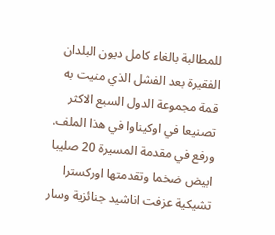للمطالبة بالغاء كامل ديون البلدان الفقيرة بعد الفشل الذي منيت به قمة مجموعة الدول السبع الاكثر تصنيعا في اوكيناوا في هذا الملف. ورفع في مقدمة المسيرة 20 صليبا ابيض ضخما وتقدمتها اوركسترا تشيكية عزفت اناشيد جنائزية وسار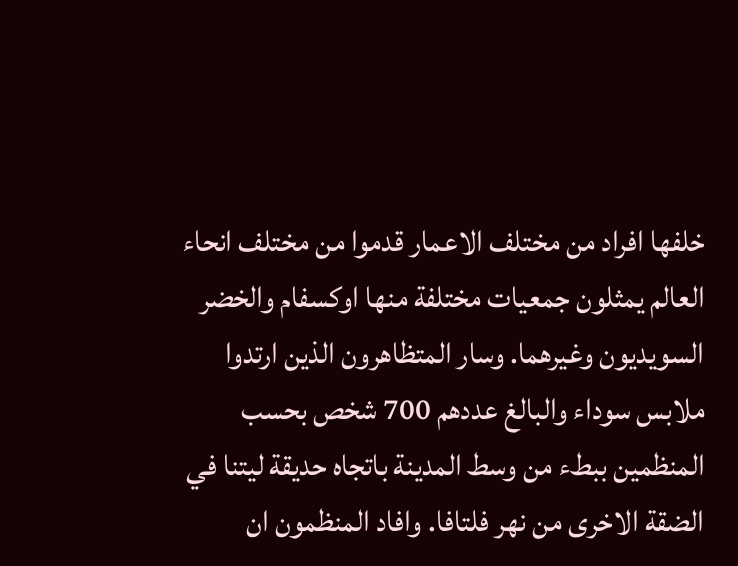خلفها افراد من مختلف الاعمار قدموا من مختلف انحاء العالم يمثلون جمعيات مختلفة منها اوكسفام والخضر السويديون وغيرهما. وسار المتظاهرون الذين ارتدوا ملابس سوداء والبالغ عددهم 700 شخص بحسب المنظمين ببطء من وسط المدينة باتجاه حديقة ليتنا في الضقة الاخرى من نهر فلتافا. وافاد المنظمون ان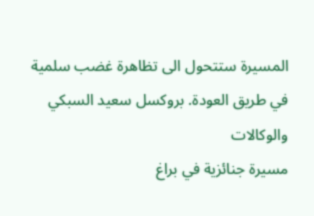المسيرة ستتحول الى تظاهرة غضب سلمية في طريق العودة. بروكسل سعيد السبكي والوكالات
مسيرة جنائزية في براغ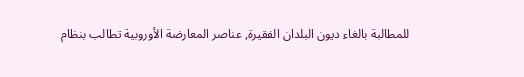للمطالبة بالغاء ديون البلدان الفقيرة, عناصر المعارضة الأوروبية تطالب بنظام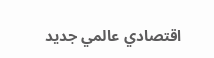اقتصادي عالمي جديد